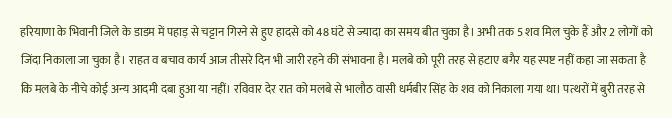हरियाणा के भिवानी जिले के डाडम में पहाड़ से चट्टान गिरने से हुए हादसे को 48 घंटे से ज्यादा का समय बीत चुका है। अभी तक 5 शव मिल चुके हैं और 2 लोगों को जिंदा निकाला जा चुका है। राहत व बचाव कार्य आज तीसरे दिन भी जारी रहने की संभावना है। मलबे को पूरी तरह से हटाए बगैर यह स्पष्ट नहीं कहा जा सकता है कि मलबे के नीचे कोई अन्य आदमी दबा हुआ या नहीं। रविवार देर रात को मलबे से भालौठ वासी धर्मबीर सिंह के शव को निकाला गया था। पत्थरों में बुरी तरह से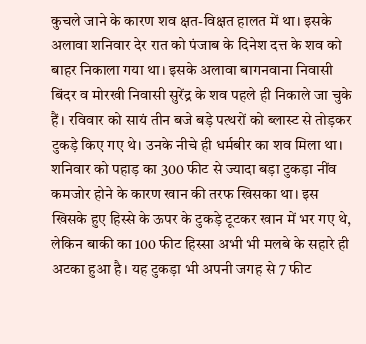कुचले जाने के कारण शव क्षत-विक्षत हालत में था। इसके अलावा शनिवार देर रात को पंजाब के दिनेश दत्त के शव को बाहर निकाला गया था। इसके अलावा बागनवाना निवासी बिंदर व मोरखी निवासी सुरेंद्र के शव पहले ही निकाले जा चुके हैं। रविवार को सायं तीन बजे बड़े पत्थरों को ब्लास्ट से तोड़कर टुकड़े किए गए थे। उनके नीचे ही धर्मबीर का शव मिला था।
शनिवार को पहाड़ का 300 फीट से ज्यादा बड़ा टुकड़ा नींव कमजोर होने के कारण खान की तरफ खिसका था। इस खिसके हुए हिस्से के ऊपर के टुकड़े टूटकर खान में भर गए थे, लेकिन बाकी का 100 फीट हिस्सा अभी भी मलबे के सहारे ही अटका हुआ है। यह टुकड़ा भी अपनी जगह से 7 फीट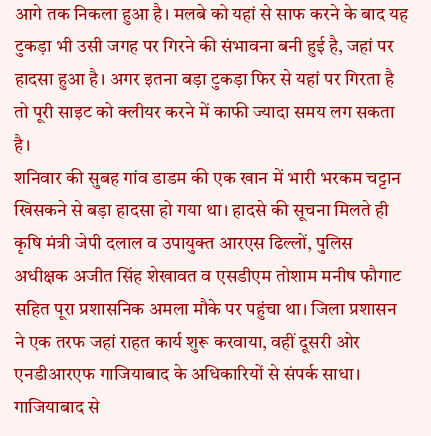आगे तक निकला हुआ है। मलबे को यहां से साफ करने के बाद यह टुकड़ा भी उसी जगह पर गिरने की संभावना बनी हुई है, जहां पर हादसा हुआ है। अगर इतना बड़ा टुकड़ा फिर से यहां पर गिरता है तो पूरी साइट को क्लीयर करने में काफी ज्यादा समय लग सकता है।
शनिवार की सुबह गांव डाडम की एक खान में भारी भरकम चट्टान खिसकने से बड़ा हादसा हो गया था। हादसे की सूचना मिलते ही कृषि मंत्री जेपी दलाल व उपायुक्त आरएस ढिल्लों, पुलिस अधीक्षक अजीत सिंह शेखावत व एसडीएम तोशाम मनीष फौगाट सहित पूरा प्रशासनिक अमला मौके पर पहुंचा था। जिला प्रशासन ने एक तरफ जहां राहत कार्य शुरू करवाया, वहीं दूसरी ओर एनडीआरएफ गाजियाबाद के अधिकारियों से संपर्क साधा। गाजियाबाद से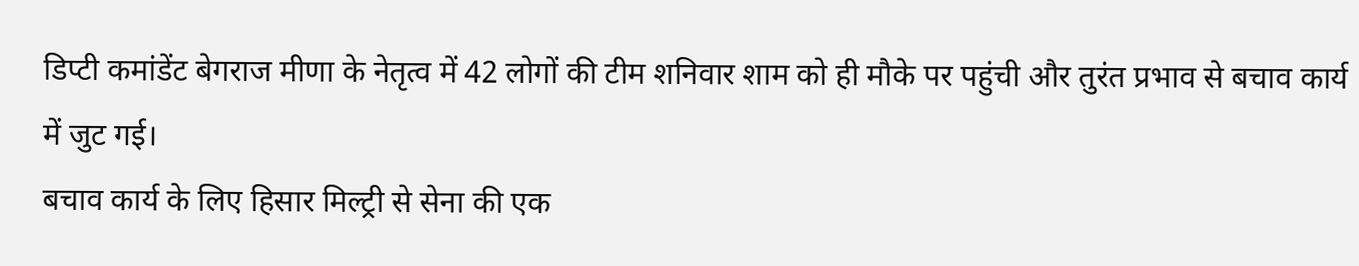डिप्टी कमांडेंट बेगराज मीणा के नेतृत्व में 42 लोगों की टीम शनिवार शाम को ही मौके पर पहुंची और तुरंत प्रभाव से बचाव कार्य में जुट गई।
बचाव कार्य के लिए हिसार मिल्ट्री से सेना की एक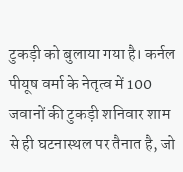टुकड़ी को बुलाया गया है। कर्नल पीयूष वर्मा के नेतृत्व में 100 जवानों की टुकड़ी शनिवार शाम से ही घटनास्थल पर तैनात है, जो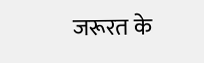जरूरत के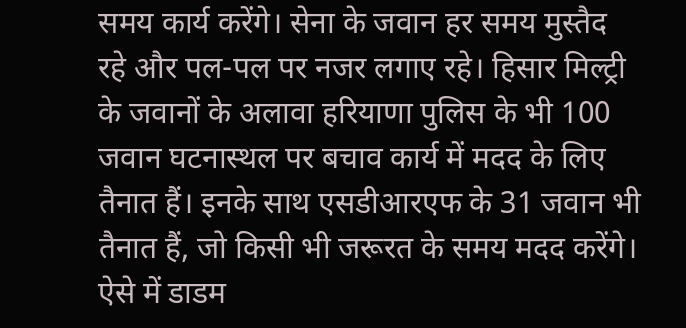समय कार्य करेंगे। सेना के जवान हर समय मुस्तैद रहे और पल-पल पर नजर लगाए रहे। हिसार मिल्ट्री के जवानों के अलावा हरियाणा पुलिस के भी 100 जवान घटनास्थल पर बचाव कार्य में मदद के लिए तैनात हैं। इनके साथ एसडीआरएफ के 31 जवान भी तैनात हैं, जो किसी भी जरूरत के समय मदद करेंगे। ऐसे में डाडम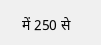में 250 से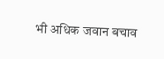भी अधिक जवान बचाव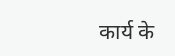कार्य के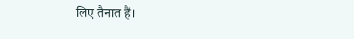लिए तैनात हैं।